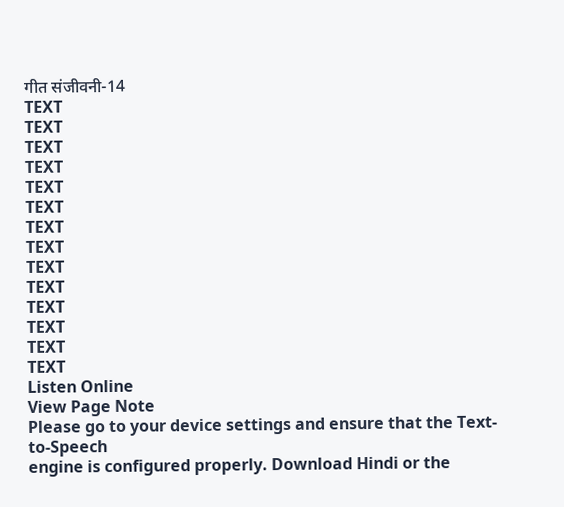गीत संजीवनी-14
TEXT
TEXT
TEXT
TEXT
TEXT
TEXT
TEXT
TEXT
TEXT
TEXT
TEXT
TEXT
TEXT
TEXT
Listen Online
View Page Note
Please go to your device settings and ensure that the Text-to-Speech
engine is configured properly. Download Hindi or the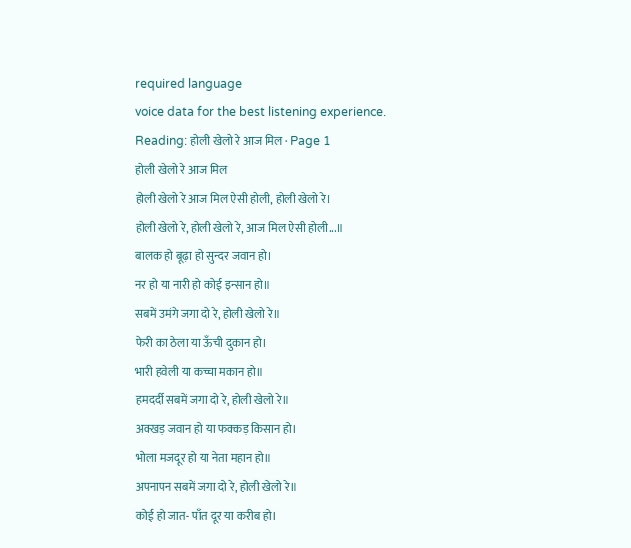required language
voice data for the best listening experience.
Reading: होली खेलो रे आज मिल · Page 1
होली खेलो रे आज मिल
होली खेलो रे आज मिल ऐसी होली, होली खेलो रे।
होली खेलो रे, होली खेलो रे, आज मिल ऐसी होली...॥
बालक हो बूढ़ा हो सुन्दर जवान हो।
नर हो या नारी हो कोई इन्सान हो॥
सबमें उमंगे जगा दो रे, होली खेलो रे॥
फेरी का ठेला या ऊँची दुकान हो।
भारी हवेली या कच्चा मकान हो॥
हमदर्दी सबमें जगा दो रे, होली खेलो रे॥
अक्खड़ जवान हो या फक्कड़ किसान हो।
भोला मजदूर हो या नेता महान हो॥
अपनापन सबमें जगा दो रे, होली खेलो रे॥
कोई हो जात- पाँत दूर या करीब हो।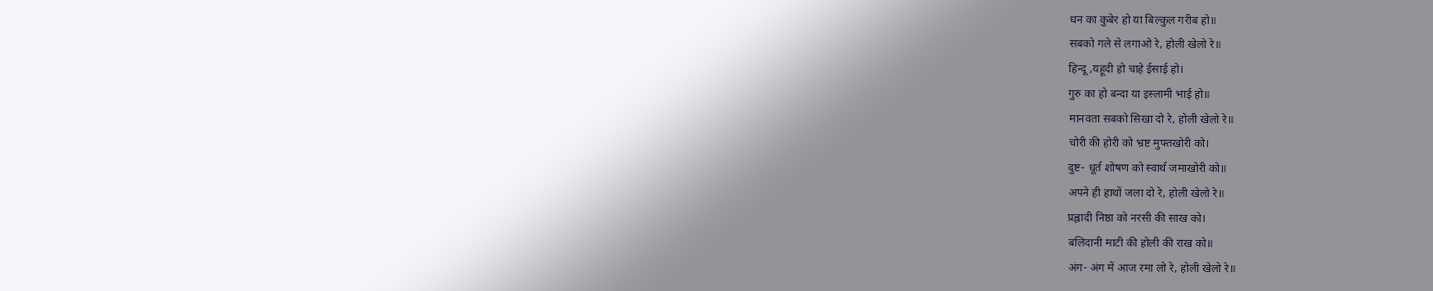धन का कुबेर हो या बिल्कुल गरीब हो॥
सबको गले से लगाओ रे, होली खेलो रे॥
हिन्दू ,यहूदी हो चाहे ईसाई हो।
गुरु का हो बन्दा या इस्लामी भाई हो॥
मानवता सबको सिखा दो रे, होली खेलो रे॥
चोरी की होरी को भ्रष्ट मुफ्तखोरी को।
दुष्ट- धूर्त शोषण को स्वार्थ जमाखोरी को॥
अपने ही हाथों जला दो रे, होली खेलो रे॥
प्रह्लादी निष्ठा को नरसी की साख को।
बलिदानी माटी की होली की राख को॥
अंग- अंग में आज रमा लो रे, होली खेलो रे॥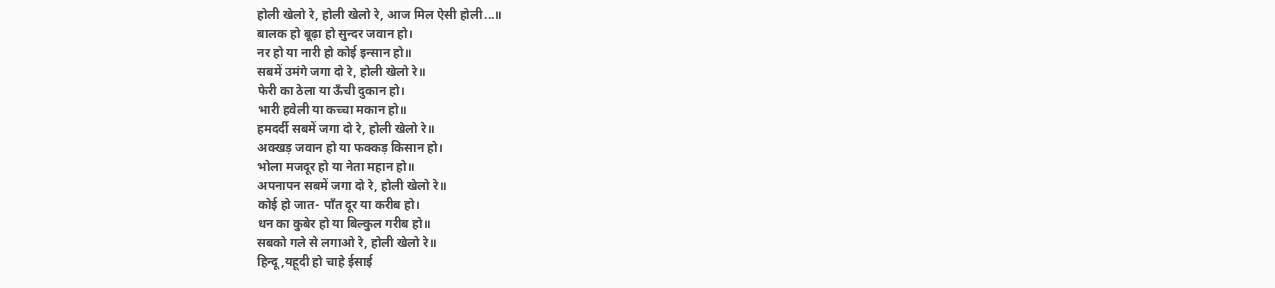होली खेलो रे, होली खेलो रे, आज मिल ऐसी होली...॥
बालक हो बूढ़ा हो सुन्दर जवान हो।
नर हो या नारी हो कोई इन्सान हो॥
सबमें उमंगे जगा दो रे, होली खेलो रे॥
फेरी का ठेला या ऊँची दुकान हो।
भारी हवेली या कच्चा मकान हो॥
हमदर्दी सबमें जगा दो रे, होली खेलो रे॥
अक्खड़ जवान हो या फक्कड़ किसान हो।
भोला मजदूर हो या नेता महान हो॥
अपनापन सबमें जगा दो रे, होली खेलो रे॥
कोई हो जात- पाँत दूर या करीब हो।
धन का कुबेर हो या बिल्कुल गरीब हो॥
सबको गले से लगाओ रे, होली खेलो रे॥
हिन्दू ,यहूदी हो चाहे ईसाई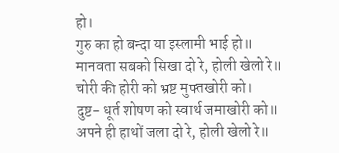हो।
गुरु का हो बन्दा या इस्लामी भाई हो॥
मानवता सबको सिखा दो रे, होली खेलो रे॥
चोरी की होरी को भ्रष्ट मुफ्तखोरी को।
दुष्ट- धूर्त शोषण को स्वार्थ जमाखोरी को॥
अपने ही हाथों जला दो रे, होली खेलो रे॥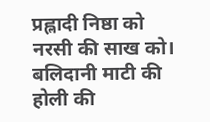प्रह्लादी निष्ठा को नरसी की साख को।
बलिदानी माटी की होली की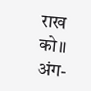राख को॥
अंग-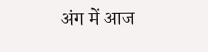अंग में आज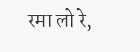रमा लो रे,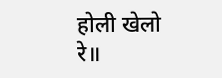होली खेलो रे॥